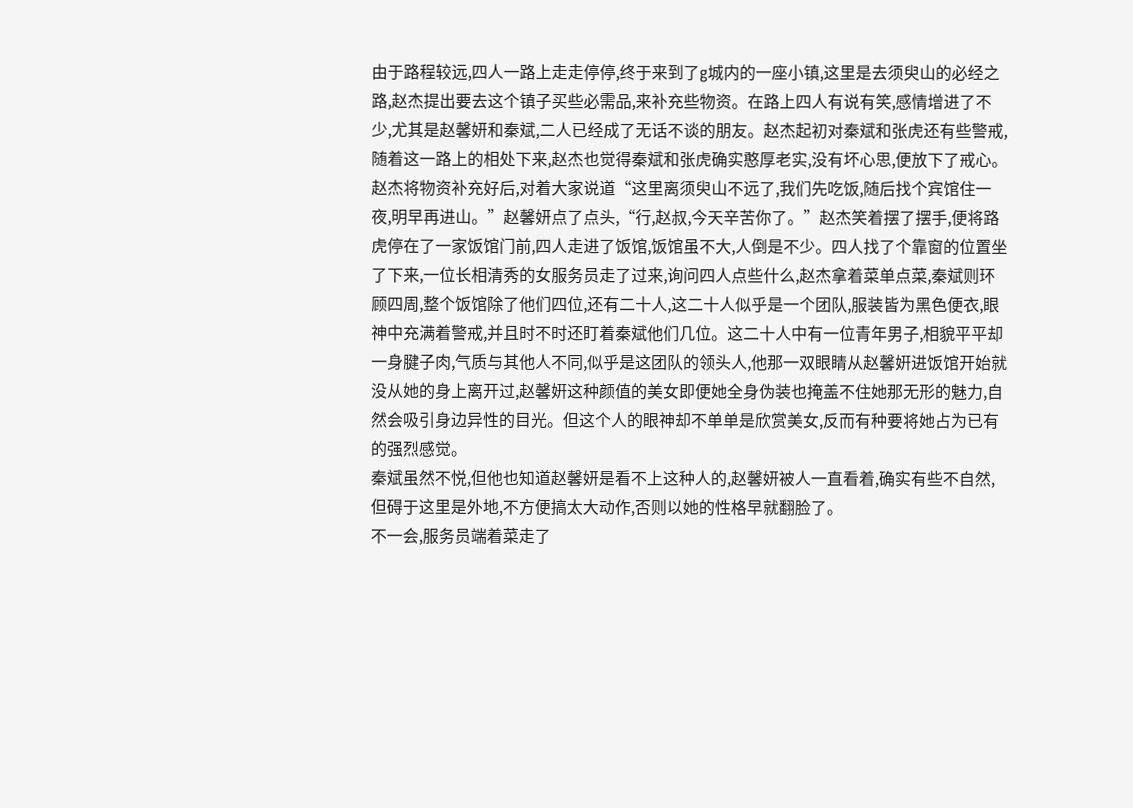由于路程较远,四人一路上走走停停,终于来到了g城内的一座小镇,这里是去须臾山的必经之路,赵杰提出要去这个镇子买些必需品,来补充些物资。在路上四人有说有笑,感情增进了不少,尤其是赵馨妍和秦斌,二人已经成了无话不谈的朋友。赵杰起初对秦斌和张虎还有些警戒,随着这一路上的相处下来,赵杰也觉得秦斌和张虎确实憨厚老实,没有坏心思,便放下了戒心。
赵杰将物资补充好后,对着大家说道“这里离须臾山不远了,我们先吃饭,随后找个宾馆住一夜,明早再进山。”赵馨妍点了点头,“行,赵叔,今天辛苦你了。”赵杰笑着摆了摆手,便将路虎停在了一家饭馆门前,四人走进了饭馆,饭馆虽不大,人倒是不少。四人找了个靠窗的位置坐了下来,一位长相清秀的女服务员走了过来,询问四人点些什么,赵杰拿着菜单点菜,秦斌则环顾四周,整个饭馆除了他们四位,还有二十人,这二十人似乎是一个团队,服装皆为黑色便衣,眼神中充满着警戒,并且时不时还盯着秦斌他们几位。这二十人中有一位青年男子,相貌平平却一身腱子肉,气质与其他人不同,似乎是这团队的领头人,他那一双眼睛从赵馨姸进饭馆开始就没从她的身上离开过,赵馨姸这种颜值的美女即便她全身伪装也掩盖不住她那无形的魅力,自然会吸引身边异性的目光。但这个人的眼神却不单单是欣赏美女,反而有种要将她占为已有的强烈感觉。
秦斌虽然不悦,但他也知道赵馨妍是看不上这种人的,赵馨妍被人一直看着,确实有些不自然,但碍于这里是外地,不方便搞太大动作,否则以她的性格早就翻脸了。
不一会,服务员端着菜走了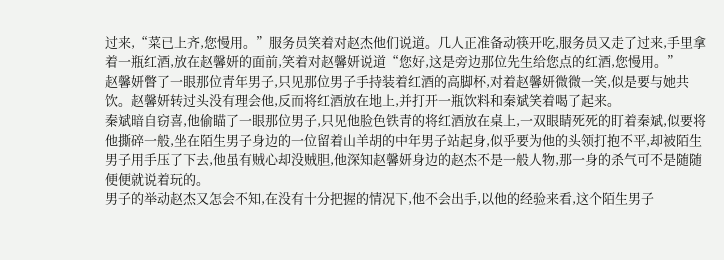过来,“菜已上齐,您慢用。”服务员笑着对赵杰他们说道。几人正准备动筷开吃,服务员又走了过来,手里拿着一瓶红酒,放在赵馨妍的面前,笑着对赵馨妍说道“您好,这是旁边那位先生给您点的红酒,您慢用。”
赵馨妍瞥了一眼那位青年男子,只见那位男子手持装着红酒的高脚杯,对着赵馨妍微微一笑,似是要与她共饮。赵馨妍转过头没有理会他,反而将红酒放在地上,并打开一瓶饮料和秦斌笑着喝了起来。
秦斌暗自窃喜,他偷瞄了一眼那位男子,只见他脸色铁青的将红酒放在桌上,一双眼睛死死的盯着秦斌,似要将他撕碎一般,坐在陌生男子身边的一位留着山羊胡的中年男子站起身,似乎要为他的头领打抱不平,却被陌生男子用手压了下去,他虽有贼心却没贼胆,他深知赵馨妍身边的赵杰不是一般人物,那一身的杀气可不是随随便便就说着玩的。
男子的举动赵杰又怎会不知,在没有十分把握的情况下,他不会出手,以他的经验来看,这个陌生男子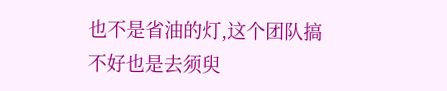也不是省油的灯,这个团队搞不好也是去须臾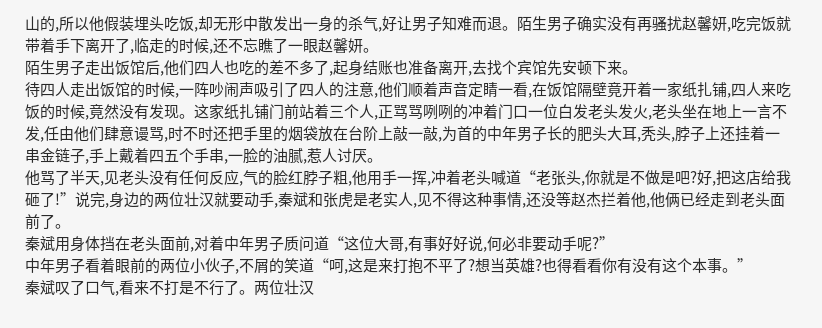山的,所以他假装埋头吃饭,却无形中散发出一身的杀气,好让男子知难而退。陌生男子确实没有再骚扰赵馨妍,吃完饭就带着手下离开了,临走的时候,还不忘瞧了一眼赵馨妍。
陌生男子走出饭馆后,他们四人也吃的差不多了,起身结账也准备离开,去找个宾馆先安顿下来。
待四人走出饭馆的时候,一阵吵闹声吸引了四人的注意,他们顺着声音定睛一看,在饭馆隔壁竟开着一家纸扎铺,四人来吃饭的时候,竟然没有发现。这家纸扎铺门前站着三个人,正骂骂咧咧的冲着门口一位白发老头发火,老头坐在地上一言不发,任由他们肆意谩骂,时不时还把手里的烟袋放在台阶上敲一敲,为首的中年男子长的肥头大耳,秃头,脖子上还挂着一串金链子,手上戴着四五个手串,一脸的油腻,惹人讨厌。
他骂了半天,见老头没有任何反应,气的脸红脖子粗,他用手一挥,冲着老头喊道“老张头,你就是不做是吧?好,把这店给我砸了!”说完,身边的两位壮汉就要动手,秦斌和张虎是老实人,见不得这种事情,还没等赵杰拦着他,他俩已经走到老头面前了。
秦斌用身体挡在老头面前,对着中年男子质问道“这位大哥,有事好好说,何必非要动手呢?”
中年男子看着眼前的两位小伙子,不屑的笑道“呵,这是来打抱不平了?想当英雄?也得看看你有没有这个本事。”
秦斌叹了口气,看来不打是不行了。两位壮汉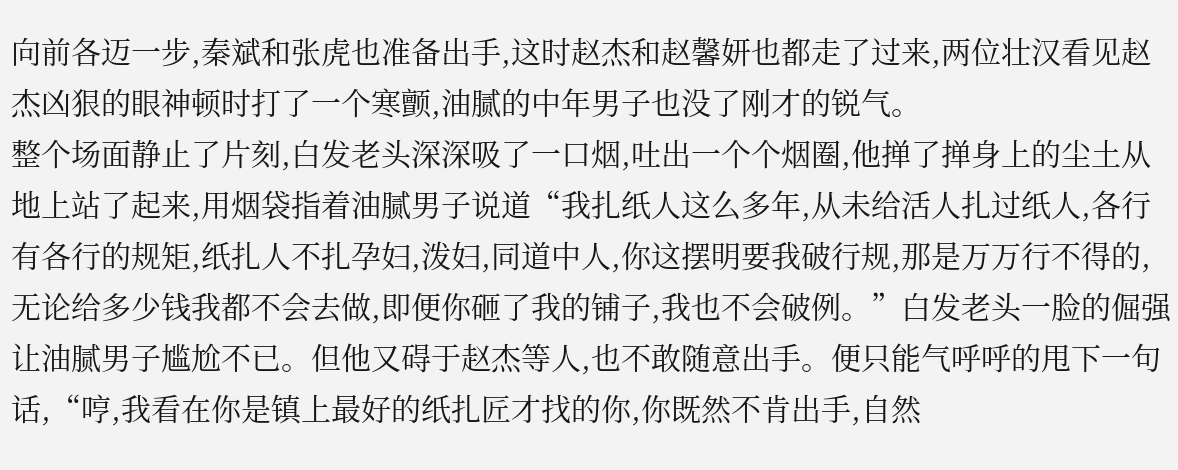向前各迈一步,秦斌和张虎也准备出手,这时赵杰和赵馨妍也都走了过来,两位壮汉看见赵杰凶狠的眼神顿时打了一个寒颤,油腻的中年男子也没了刚才的锐气。
整个场面静止了片刻,白发老头深深吸了一口烟,吐出一个个烟圈,他掸了掸身上的尘土从地上站了起来,用烟袋指着油腻男子说道“我扎纸人这么多年,从未给活人扎过纸人,各行有各行的规矩,纸扎人不扎孕妇,泼妇,同道中人,你这摆明要我破行规,那是万万行不得的,无论给多少钱我都不会去做,即便你砸了我的铺子,我也不会破例。”白发老头一脸的倔强让油腻男子尴尬不已。但他又碍于赵杰等人,也不敢随意出手。便只能气呼呼的甩下一句话,“哼,我看在你是镇上最好的纸扎匠才找的你,你既然不肯出手,自然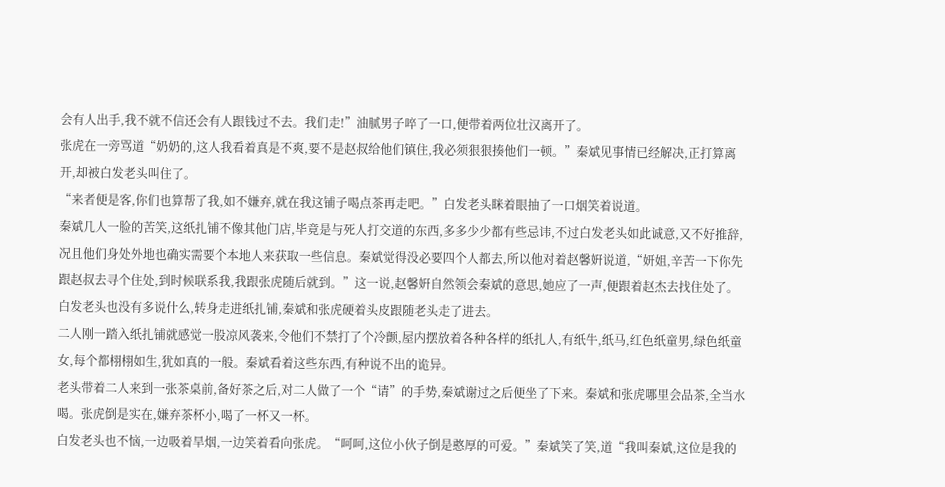会有人出手,我不就不信还会有人跟钱过不去。我们走!”油腻男子啐了一口,便带着两位壮汉离开了。
张虎在一旁骂道“奶奶的,这人我看着真是不爽,要不是赵叔给他们镇住,我必须狠狠揍他们一顿。”秦斌见事情已经解决,正打算离开,却被白发老头叫住了。
“来者便是客,你们也算帮了我,如不嫌弃,就在我这铺子喝点茶再走吧。”白发老头眯着眼抽了一口烟笑着说道。
秦斌几人一脸的苦笑,这纸扎铺不像其他门店,毕竟是与死人打交道的东西,多多少少都有些忌讳,不过白发老头如此诚意,又不好推辞,况且他们身处外地也确实需要个本地人来获取一些信息。秦斌觉得没必要四个人都去,所以他对着赵馨姸说道,“妍姐,辛苦一下你先跟赵叔去寻个住处,到时候联系我,我跟张虎随后就到。”这一说,赵馨姸自然领会秦斌的意思,她应了一声,便跟着赵杰去找住处了。白发老头也没有多说什么,转身走进纸扎铺,秦斌和张虎硬着头皮跟随老头走了进去。
二人刚一踏入纸扎铺就感觉一股凉风袭来,令他们不禁打了个冷颤,屋内摆放着各种各样的纸扎人,有纸牛,纸马,红色纸童男,绿色纸童女,每个都栩栩如生,犹如真的一般。秦斌看着这些东西,有种说不出的诡异。
老头带着二人来到一张茶桌前,备好茶之后,对二人做了一个“请”的手势,秦斌谢过之后便坐了下来。秦斌和张虎哪里会品茶,全当水喝。张虎倒是实在,嫌弃茶杯小,喝了一杯又一杯。
白发老头也不恼,一边吸着旱烟,一边笑着看向张虎。“呵呵,这位小伙子倒是憨厚的可爱。”秦斌笑了笑,道“我叫秦斌,这位是我的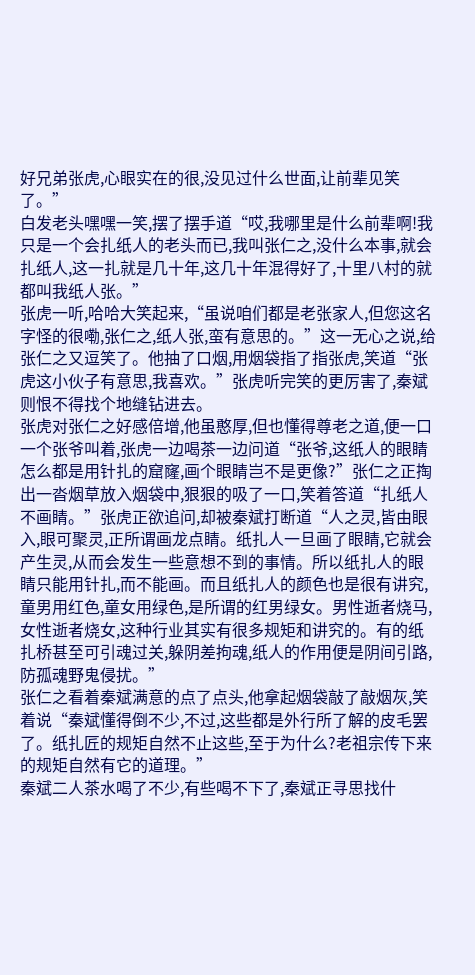好兄弟张虎,心眼实在的很,没见过什么世面,让前辈见笑了。”
白发老头嘿嘿一笑,摆了摆手道“哎,我哪里是什么前辈啊!我只是一个会扎纸人的老头而已,我叫张仁之,没什么本事,就会扎纸人,这一扎就是几十年,这几十年混得好了,十里八村的就都叫我纸人张。”
张虎一听,哈哈大笑起来,“虽说咱们都是老张家人,但您这名字怪的很嘞,张仁之,纸人张,蛮有意思的。”这一无心之说,给张仁之又逗笑了。他抽了口烟,用烟袋指了指张虎,笑道“张虎这小伙子有意思,我喜欢。”张虎听完笑的更厉害了,秦斌则恨不得找个地缝钻进去。
张虎对张仁之好感倍增,他虽憨厚,但也懂得尊老之道,便一口一个张爷叫着,张虎一边喝茶一边问道“张爷,这纸人的眼睛怎么都是用针扎的窟窿,画个眼睛岂不是更像?”张仁之正掏出一沓烟草放入烟袋中,狠狠的吸了一口,笑着答道“扎纸人不画睛。”张虎正欲追问,却被秦斌打断道“人之灵,皆由眼入,眼可聚灵,正所谓画龙点睛。纸扎人一旦画了眼睛,它就会产生灵,从而会发生一些意想不到的事情。所以纸扎人的眼睛只能用针扎,而不能画。而且纸扎人的颜色也是很有讲究,童男用红色,童女用绿色,是所谓的红男绿女。男性逝者烧马,女性逝者烧女,这种行业其实有很多规矩和讲究的。有的纸扎桥甚至可引魂过关,躲阴差拘魂,纸人的作用便是阴间引路,防孤魂野鬼侵扰。”
张仁之看着秦斌满意的点了点头,他拿起烟袋敲了敲烟灰,笑着说“秦斌懂得倒不少,不过,这些都是外行所了解的皮毛罢了。纸扎匠的规矩自然不止这些,至于为什么?老祖宗传下来的规矩自然有它的道理。”
秦斌二人茶水喝了不少,有些喝不下了,秦斌正寻思找什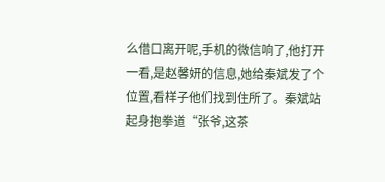么借口离开呢,手机的微信响了,他打开一看,是赵馨妍的信息,她给秦斌发了个位置,看样子他们找到住所了。秦斌站起身抱拳道“张爷,这茶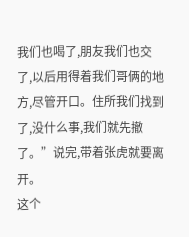我们也喝了,朋友我们也交了,以后用得着我们哥俩的地方,尽管开口。住所我们找到了,没什么事,我们就先撤了。”说完,带着张虎就要离开。
这个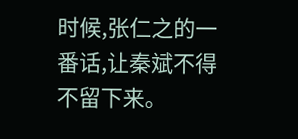时候,张仁之的一番话,让秦斌不得不留下来。